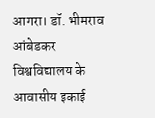आगरा। डॉ. भीमराव आंबेडकर विश्वविद्यालय के आवासीय इकाई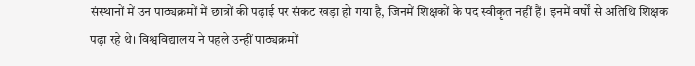संस्थानों में उन पाठ्यक्रमों में छात्रों की पढ़ाई पर संकट खड़ा हो गया है, जिनमें शिक्षकों के पद स्वीकृत नहीं हैं। इनमें वर्षों से अतिथि शिक्षक पढ़ा रहे थे। विश्वविद्यालय ने पहले उन्हीं पाठ्यक्रमों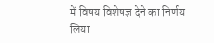में विषय विशेषज्ञ देने का निर्णय लिया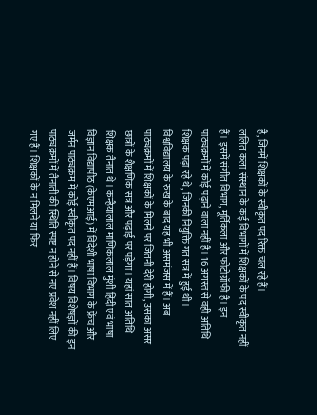है, जिनमें शिक्षकों के स्वीकृत पद रिक्त चल रहे हैं।
ललित कला संस्थान के कई विभागों में शिक्षकों के पद स्वीकृत नहीं हैं। इसमें संगीत विभाग, मूर्तिकला और फोटोग्रॉफी है। इन पाठ्यक्रमों में कोई पढ़ाने वाला नहीं है। 16 अगस्त से वही अतिथि शिक्षक पढ़ा रहे थे, जिनकी नियुक्ति गत सत्र में हुई थी। विश्वविद्यालय के रुख के बाद यह भी असमंजस में हैं। अब पाठ्यक्रमों में शिक्षकों के मिलने पर जितनी देरी होगी, उसका असर छात्रों के शैक्षणिक सत्र और पढ़ाई पर पड़ेगा। यहां सात अतिथि शिक्षक तैनात थे। कन्हैयालाल माणिकलाल मुंशी हिंदी एवं भाषा विज्ञान विद्यापीठ (केएमआई) में विदेशी भाषा विभाग के फ्रेंच और जर्मन पाठ्यक्रम में कोई स्वीकृत पद नहीं हैं। विषय विशेषज्ञों की इन पाठ्यक्रमों में तैनाती की स्थिति स्पष्ट न होने से नए प्रवेश नहीं लिए गए हैं। शिक्षकों के न मिलने या फिर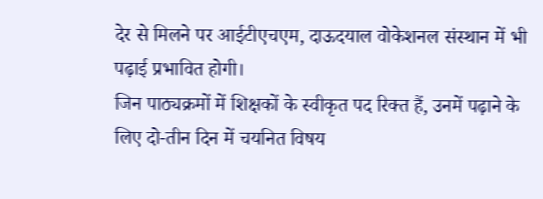देर से मिलने पर आईटीएचएम, दाऊदयाल वोकेशनल संस्थान में भी पढ़ाई प्रभावित होगी।
जिन पाठ्यक्रमों में शिक्षकों के स्वीकृत पद रिक्त हैं, उनमें पढ़ाने के लिए दो-तीन दिन में चयनित विषय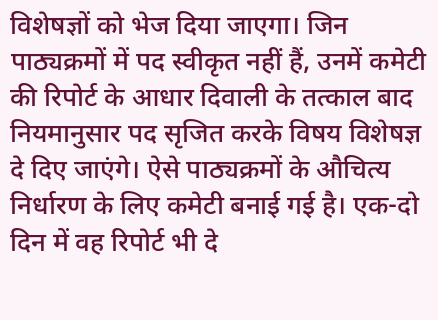विशेषज्ञों को भेज दिया जाएगा। जिन पाठ्यक्रमों में पद स्वीकृत नहीं हैं, उनमें कमेटी की रिपोर्ट के आधार दिवाली के तत्काल बाद नियमानुसार पद सृजित करके विषय विशेषज्ञ दे दिए जाएंगे। ऐसे पाठ्यक्रमों के औचित्य निर्धारण के लिए कमेटी बनाई गई है। एक-दो दिन में वह रिपोर्ट भी दे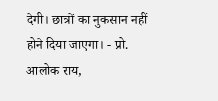देगी। छात्रों का नुकसान नहीं होने दिया जाएगा। - प्रो. आलोक राय,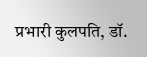प्रभारी कुलपति, डॉ.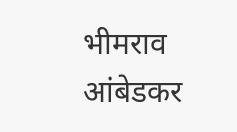भीमराव आंबेडकर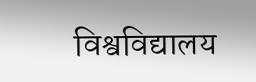विश्वविद्यालय